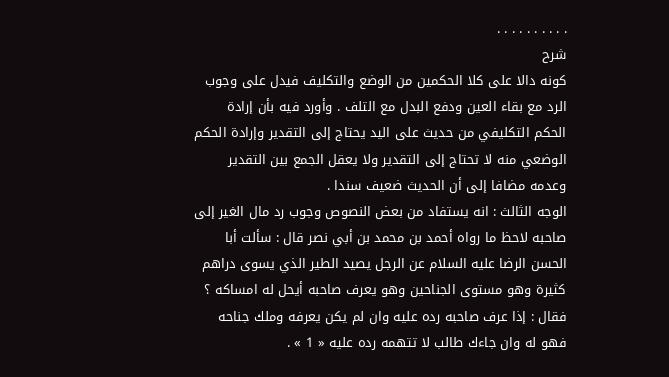. . . . . . . . . .
شرح
كونه دالا على كلا الحكمين من الوضع والتكليف فيدل على وجوب الرد مع بقاء العين ودفع البدل مع التلف . وأورد فيه بأن إرادة الحكم التكليفي من حديث على اليد يحتاج إلى التقدير وإرادة الحكم الوضعي منه لا تحتاج إلى التقدير ولا يعقل الجمع بين التقدير وعدمه مضافا إلى أن الحديث ضعيف سندا .
الوجه الثالث : انه يستفاد من بعض النصوص وجوب رد مال الغير إلى صاحبه لاحظ ما رواه أحمد بن محمد بن أبي نصر قال : سألت أبا الحسن الرضا عليه السلام عن الرجل يصيد الطير الذي يسوى دراهم كثيرة وهو مستوى الجناحين وهو يعرف صاحبه أيحل له امساكه ؟ فقال : إذا عرف صاحبه رده عليه وان لم يكن يعرفه وملك جناحه فهو له وان جاءك طالب لا تتهمه رده عليه « 1 » .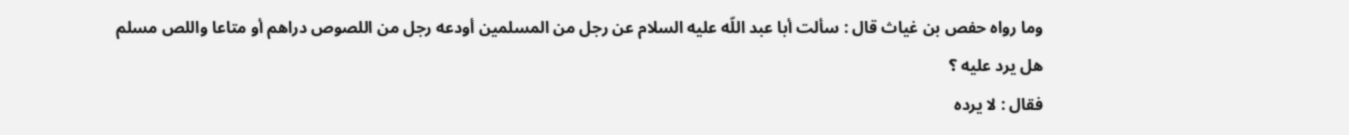وما رواه حفص بن غياث قال : سألت أبا عبد اللّه عليه السلام عن رجل من المسلمين أودعه رجل من اللصوص دراهم أو متاعا واللص مسلم هل يرد عليه ؟
فقال : لا يرده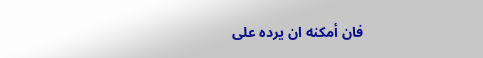فان أمكنه ان يرده على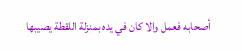أصحابه فعمل والا كان في يده بمنزلة اللقطة يصيبها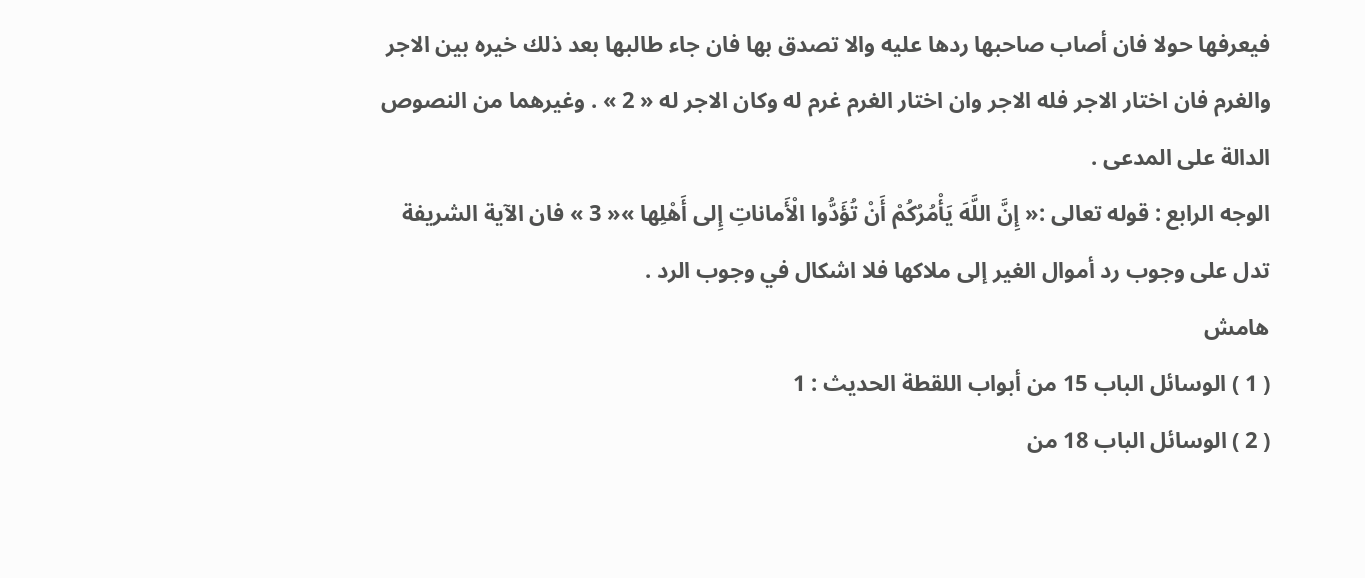فيعرفها حولا فان أصاب صاحبها ردها عليه والا تصدق بها فان جاء طالبها بعد ذلك خيره بين الاجر والغرم فان اختار الاجر فله الاجر وان اختار الغرم غرم له وكان الاجر له « 2 » . وغيرهما من النصوص الدالة على المدعى .
الوجه الرابع : قوله تعالى :« إِنَّ اللَّهَ يَأْمُرُكُمْ أَنْ تُؤَدُّوا الْأَماناتِ إِلى أَهْلِها »« 3 » فان الآية الشريفة تدل على وجوب رد أموال الغير إلى ملاكها فلا اشكال في وجوب الرد .
هامش
( 1 ) الوسائل الباب 15 من أبواب اللقطة الحديث : 1
( 2 ) الوسائل الباب 18 من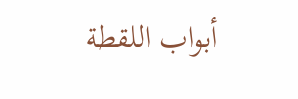أبواب اللقطة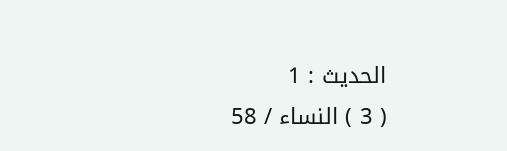الحديث : 1
( 3 ) النساء / 58